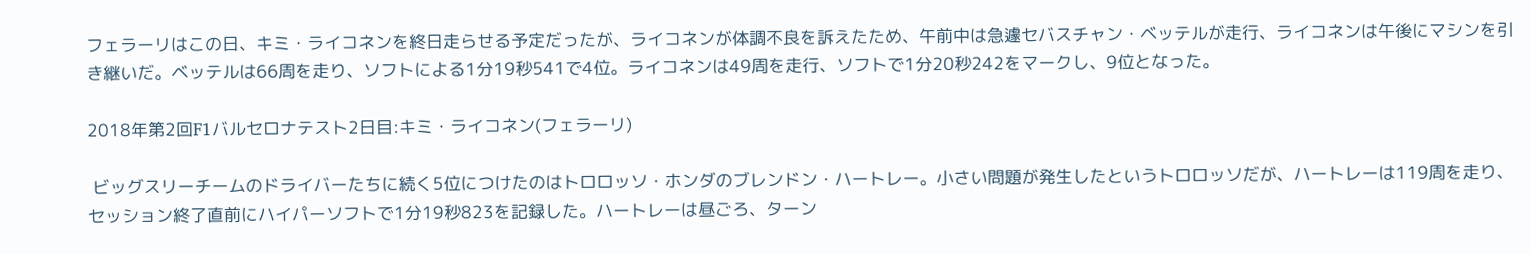フェラーリはこの日、キミ・ライコネンを終日走らせる予定だったが、ライコネンが体調不良を訴えたため、午前中は急遽セバスチャン・ベッテルが走行、ライコネンは午後にマシンを引き継いだ。ベッテルは66周を走り、ソフトによる1分19秒541で4位。ライコネンは49周を走行、ソフトで1分20秒242をマークし、9位となった。

2018年第2回F1バルセロナテスト2日目:キミ・ライコネン(フェラーリ)

 ビッグスリーチームのドライバーたちに続く5位につけたのはトロロッソ・ホンダのブレンドン・ハートレー。小さい問題が発生したというトロロッソだが、ハートレーは119周を走り、セッション終了直前にハイパーソフトで1分19秒823を記録した。ハートレーは昼ごろ、ターン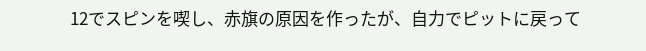12でスピンを喫し、赤旗の原因を作ったが、自力でピットに戻って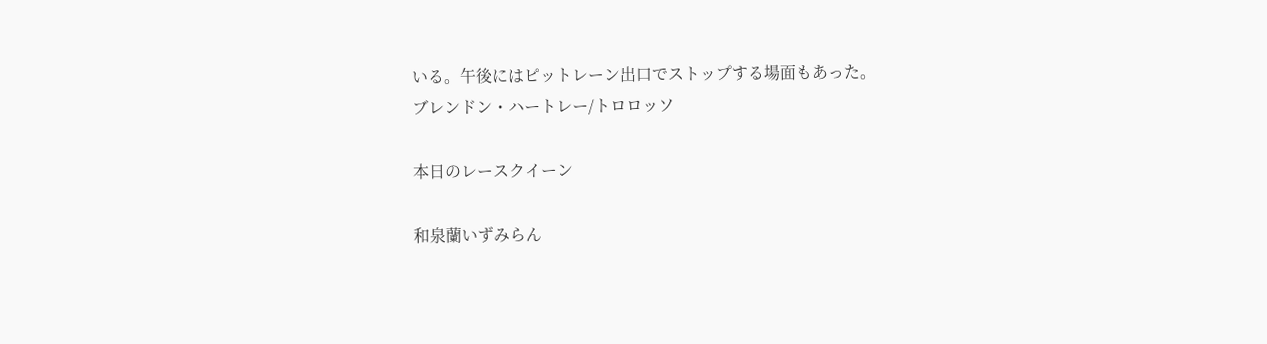いる。午後にはピットレーン出口でストップする場面もあった。
ブレンドン・ハートレー/トロロッソ

本日のレースクイーン

和泉蘭いずみらん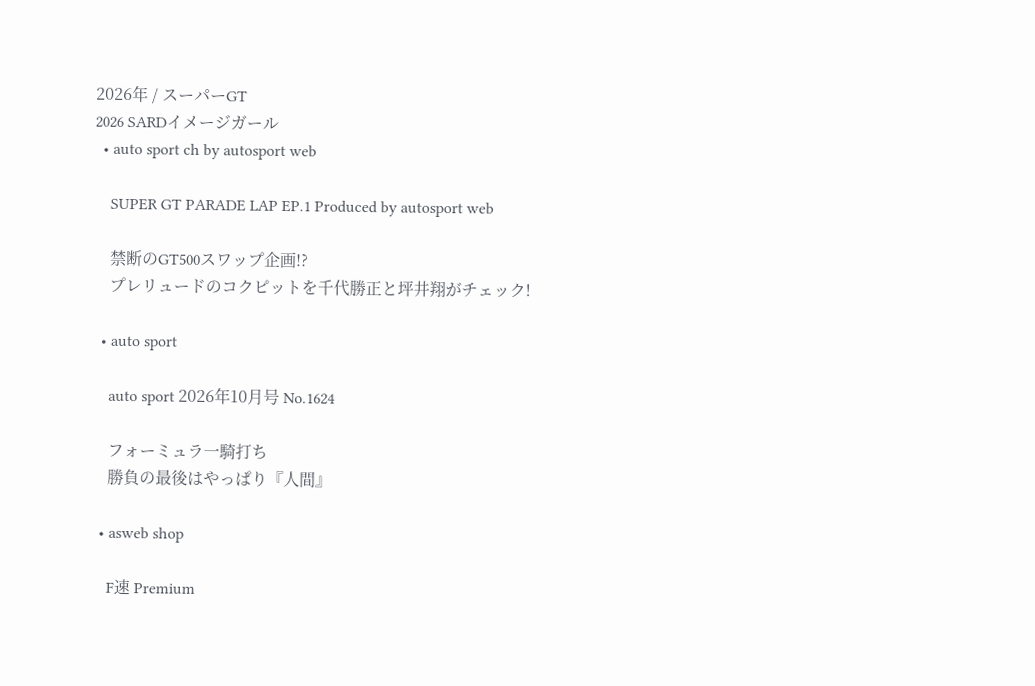2026年 / スーパーGT
2026 SARDイメージガール
  • auto sport ch by autosport web

    SUPER GT PARADE LAP EP.1 Produced by autosport web

    禁断のGT500スワップ企画!?
    プレリュードのコクピットを千代勝正と坪井翔がチェック!

  • auto sport

    auto sport 2026年10月号 No.1624

    フォーミュラ一騎打ち
    勝負の最後はやっぱり『人間』

  • asweb shop

    F速 Premium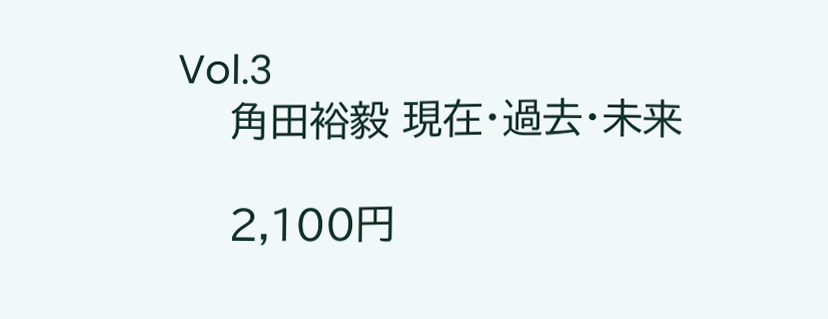Vol.3
    角田裕毅 現在・過去・未来

    2,100円